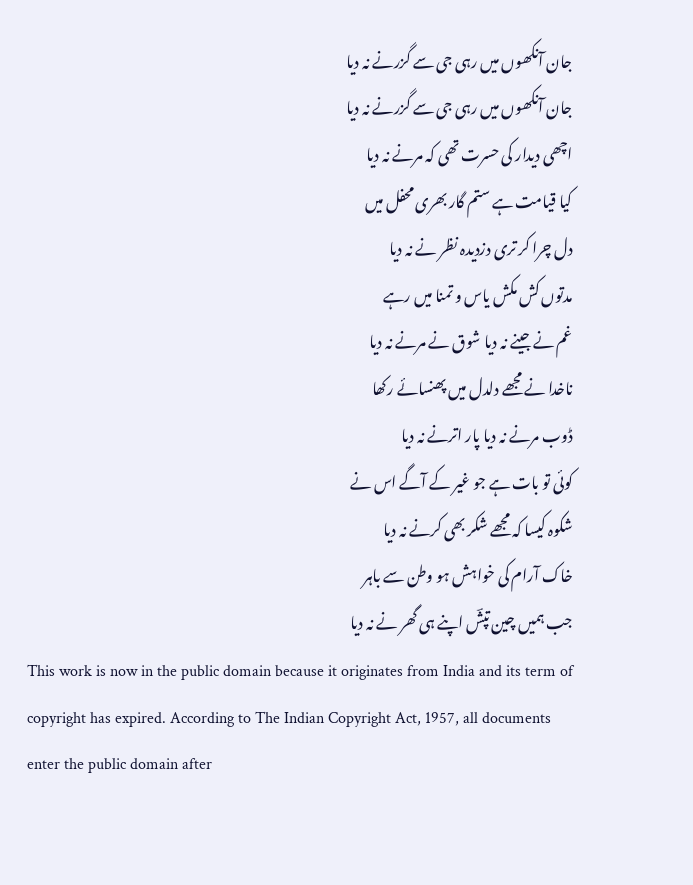جان آنکھوں میں رہی جی سے گزرنے نہ دیا
جان آنکھوں میں رہی جی سے گزرنے نہ دیا
اچھی دیدار کی حسرت تھی کہ مرنے نہ دیا
کیا قیامت ہے ستم گار بھری محفل میں
دل چرا کر تری دزدیدہ نظر نے نہ دیا
مدتوں کش مکش یاس و تمنا میں رہے
غم نے جینے نہ دیا شوق نے مرنے نہ دیا
ناخدا نے مجھے دلدل میں پھنسائے رکھا
ڈوب مرنے نہ دیا پار اترنے نہ دیا
کوئی تو بات ہے جو غیر کے آگے اس نے
شکوہ کیسا کہ مجھے شکر بھی کرنے نہ دیا
خاک آرام کی خواہش ہو وطن سے باہر
جب ہمیں چین تپشؔ اپنے ہی گھر نے نہ دیا
This work is now in the public domain because it originates from India and its term of copyright has expired. According to The Indian Copyright Act, 1957, all documents enter the public domain after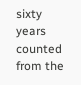sixty years counted from the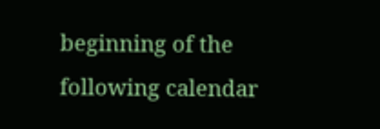beginning of the following calendar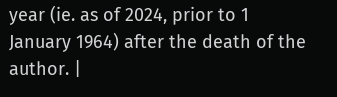year (ie. as of 2024, prior to 1 January 1964) after the death of the author. |